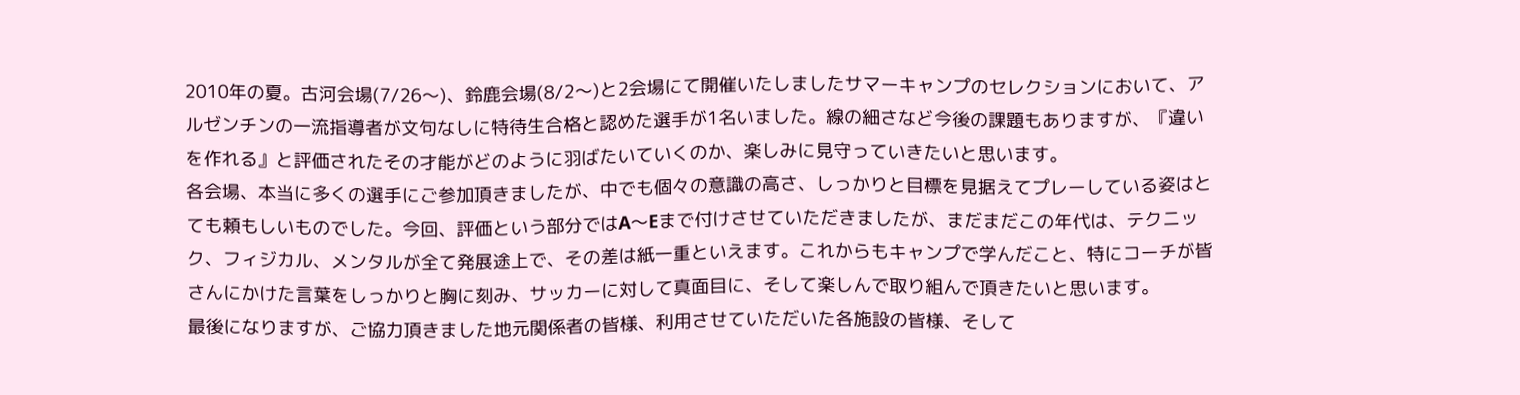2010年の夏。古河会場(7/26〜)、鈴鹿会場(8/2〜)と2会場にて開催いたしましたサマーキャンプのセレクションにおいて、アルゼンチンの一流指導者が文句なしに特待生合格と認めた選手が1名いました。線の細さなど今後の課題もありますが、『違いを作れる』と評価されたその才能がどのように羽ばたいていくのか、楽しみに見守っていきたいと思います。
各会場、本当に多くの選手にご参加頂きましたが、中でも個々の意識の高さ、しっかりと目標を見据えてプレーしている姿はとても頼もしいものでした。今回、評価という部分ではA〜Eまで付けさせていただきましたが、まだまだこの年代は、テクニック、フィジカル、メンタルが全て発展途上で、その差は紙一重といえます。これからもキャンプで学んだこと、特にコーチが皆さんにかけた言葉をしっかりと胸に刻み、サッカーに対して真面目に、そして楽しんで取り組んで頂きたいと思います。
最後になりますが、ご協力頂きました地元関係者の皆様、利用させていただいた各施設の皆様、そして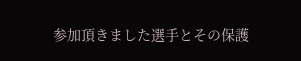参加頂きました選手とその保護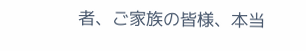者、ご家族の皆様、本当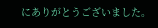にありがとうございました。